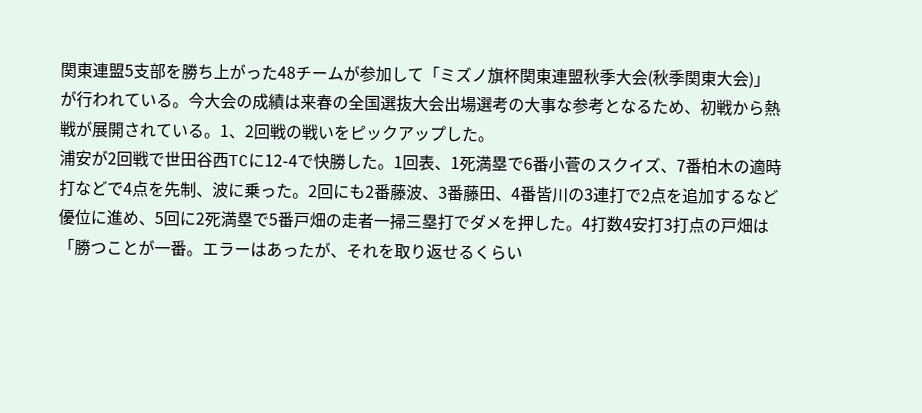関東連盟5支部を勝ち上がった48チームが参加して「ミズノ旗杯関東連盟秋季大会(秋季関東大会)」が行われている。今大会の成績は来春の全国選抜大会出場選考の大事な参考となるため、初戦から熱戦が展開されている。1、2回戦の戦いをピックアップした。
浦安が2回戦で世田谷西TCに12-4で快勝した。1回表、1死満塁で6番小菅のスクイズ、7番柏木の適時打などで4点を先制、波に乗った。2回にも2番藤波、3番藤田、4番皆川の3連打で2点を追加するなど優位に進め、5回に2死満塁で5番戸畑の走者一掃三塁打でダメを押した。4打数4安打3打点の戸畑は「勝つことが一番。エラーはあったが、それを取り返せるくらい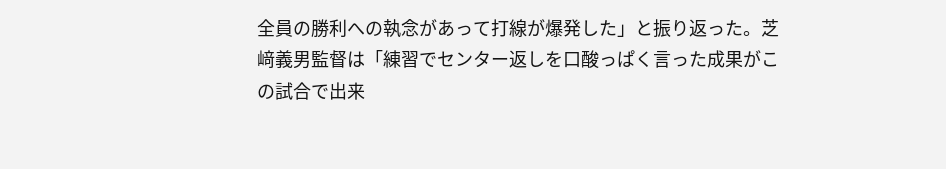全員の勝利への執念があって打線が爆発した」と振り返った。芝﨑義男監督は「練習でセンター返しを口酸っぱく言った成果がこの試合で出来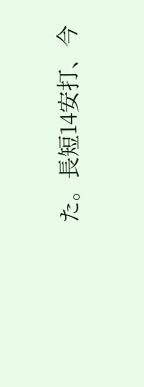た。長短14安打、今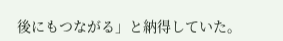後にもつながる」と納得していた。